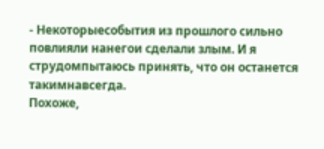- Некоторыесобытия из прошлого сильно повлияли нанегои сделали злым. И я струдомпытаюсь принять, что он останется такимнавсегда.
Похоже,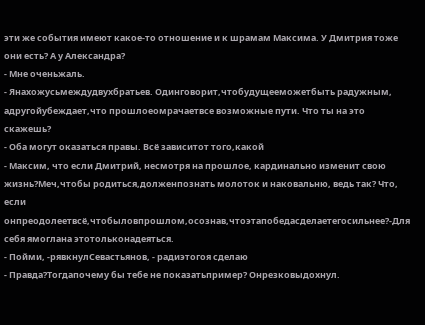эти же события имеют какое-то отношение и к шрамам Максима. У Дмитрия тоже они есть? А у Александра?
- Мне оченьжаль.
- Янахожусьмеждудвухбратьев. Одинговорит,чтобудущееможетбыть радужным, адругойубеждает,что прошлоеомрачаетвсе возможные пути. Что ты на это скажешь?
- Оба могут оказаться правы. Всё зависитот того,какой
- Максим, что если Дмитрий, несмотря на прошлое, кардинально изменит свою жизнь?Меч,чтобы родиться,долженпознать молоток и наковальню, ведь так? Что, если онпреодолеетвсё,чтобыловпрошлом,осознав,чтоэтапобедасделаетегосильнее?-Для себя ямоглана этотольконадеяться.
- Пойми, -рявкнулСевастьянов, - радиэтогоя сделаю
- Правда?Тогдапочему бы тебе не показатьпример? Онрезковыдохнул.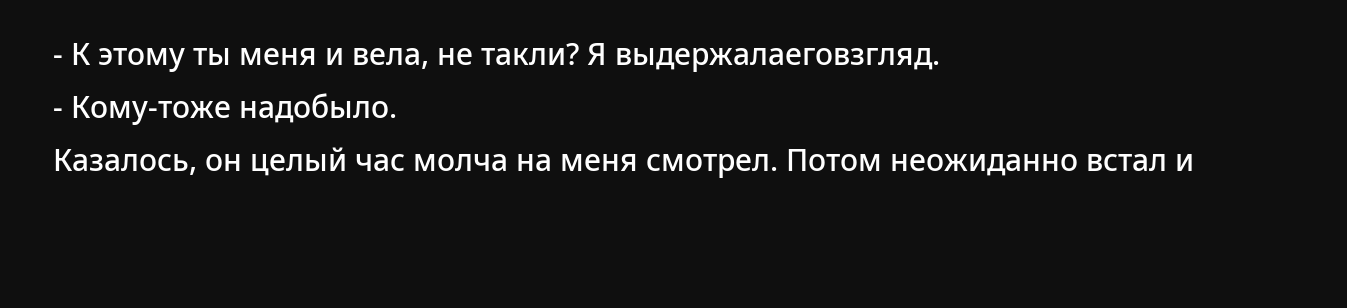- К этому ты меня и вела, не такли? Я выдержалаеговзгляд.
- Кому-тоже надобыло.
Казалось, он целый час молча на меня смотрел. Потом неожиданно встал и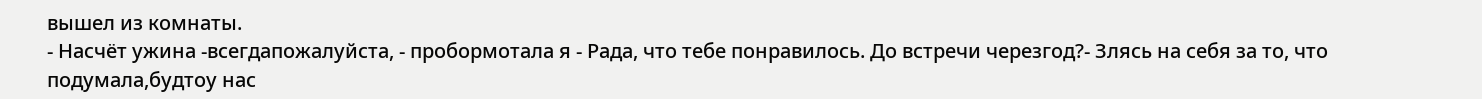вышел из комнаты.
- Насчёт ужина -всегдапожалуйста, - пробормотала я - Рада, что тебе понравилось. До встречи черезгод?- Злясь на себя за то, что подумала,будтоу нас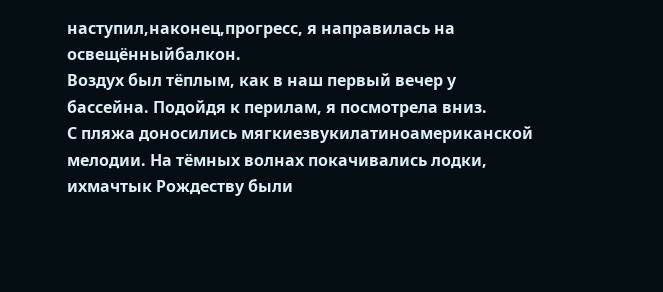наступил,наконец,прогресс, я направилась на освещённыйбалкон.
Воздух был тёплым, как в наш первый вечер у бассейна. Подойдя к перилам, я посмотрела вниз.
С пляжа доносились мягкиезвукилатиноамериканской мелодии. На тёмных волнах покачивались лодки, ихмачтык Рождеству были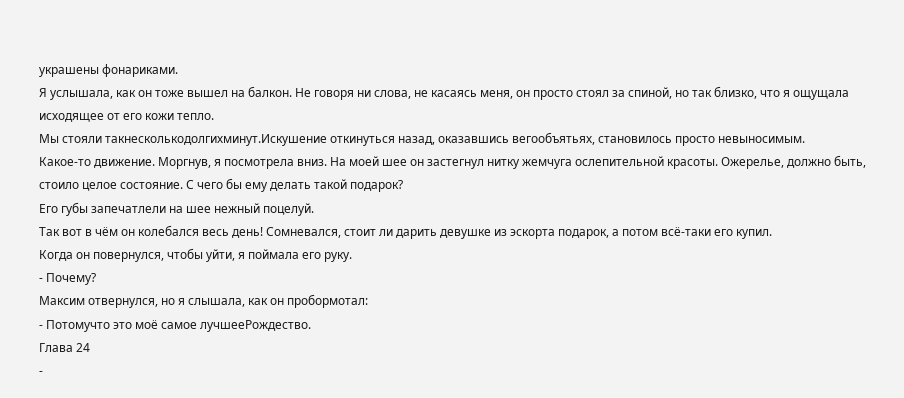украшены фонариками.
Я услышала, как он тоже вышел на балкон. Не говоря ни слова, не касаясь меня, он просто стоял за спиной, но так близко, что я ощущала исходящее от его кожи тепло.
Мы стояли такнесколькодолгихминут.Искушение откинуться назад, оказавшись вегообъятьях, становилось просто невыносимым.
Какое-то движение. Моргнув, я посмотрела вниз. На моей шее он застегнул нитку жемчуга ослепительной красоты. Ожерелье, должно быть, стоило целое состояние. С чего бы ему делать такой подарок?
Его губы запечатлели на шее нежный поцелуй.
Так вот в чём он колебался весь день! Сомневался, стоит ли дарить девушке из эскорта подарок, а потом всё-таки его купил.
Когда он повернулся, чтобы уйти, я поймала его руку.
- Почему?
Максим отвернулся, но я слышала, как он пробормотал:
- Потомучто это моё самое лучшееРождество.
Глава 24
-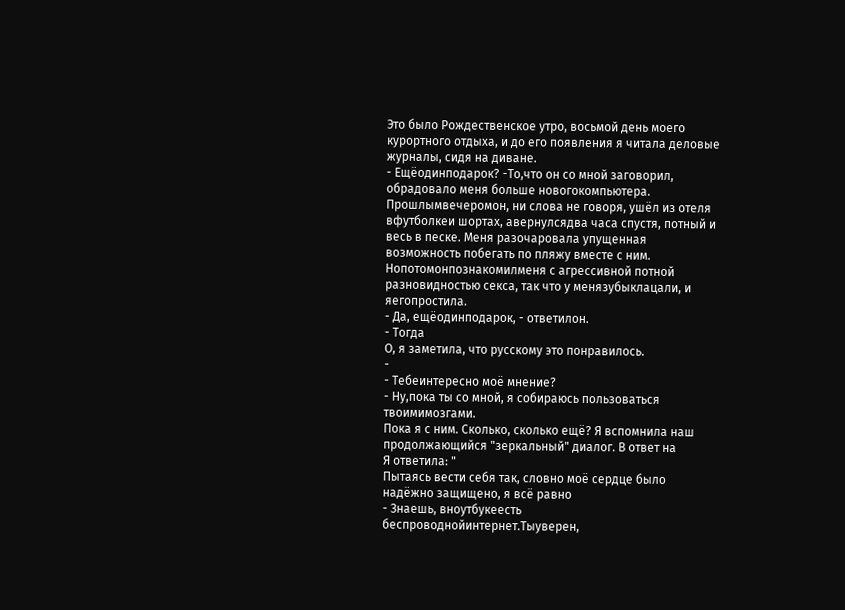Это было Рождественское утро, восьмой день моего курортного отдыха, и до его появления я читала деловые журналы, сидя на диване.
- Ещёодинподарок? -То,что он со мной заговорил, обрадовало меня больше новогокомпьютера.
Прошлымвечеромон, ни слова не говоря, ушёл из отеля вфутболкеи шортах, авернулсядва часа спустя, потный и весь в песке. Меня разочаровала упущенная возможность побегать по пляжу вместе с ним. Нопотомонпознакомилменя с агрессивной потной разновидностью секса, так что у менязубыклацали, и яегопростила.
- Да, ещёодинподарок, - ответилон.
- Тогда
О, я заметила, что русскому это понравилось.
-
- Тебеинтересно моё мнение?
- Ну,пока ты со мной, я собираюсь пользоваться твоимимозгами.
Пока я с ним. Сколько, сколько ещё? Я вспомнила наш продолжающийся "зеркальный" диалог. В ответ на
Я ответила: "
Пытаясь вести себя так, словно моё сердце было надёжно защищено, я всё равно
- Знаешь, вноутбукеесть беспроводнойинтернет.Тыуверен,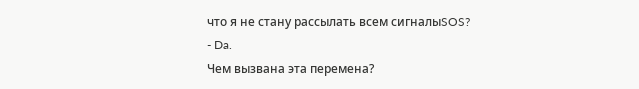что я не стану рассылать всем сигналыSOS?
- Da.
Чем вызвана эта перемена?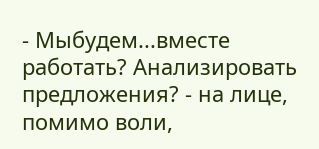- Мыбудем...вместе работать? Анализировать предложения? - на лице, помимо воли,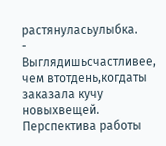растянуласьулыбка.
- Выглядишьсчастливее, чем втотдень,когдаты заказала кучу новыхвещей.
Перспектива работы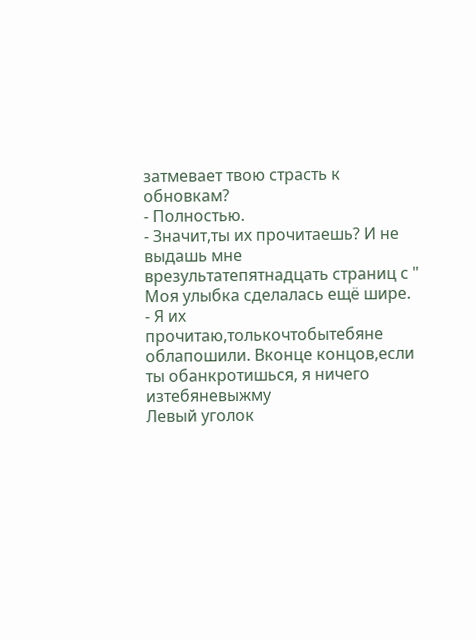затмевает твою страсть к обновкам?
- Полностью.
- Значит,ты их прочитаешь? И не выдашь мне врезультатепятнадцать страниц с "
Моя улыбка сделалась ещё шире.
- Я их прочитаю,толькочтобытебяне облапошили. Вконце концов,если ты обанкротишься, я ничего изтебяневыжму
Левый уголок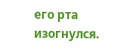его рта изогнулся.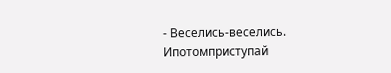- Веселись-веселись. Ипотомприступай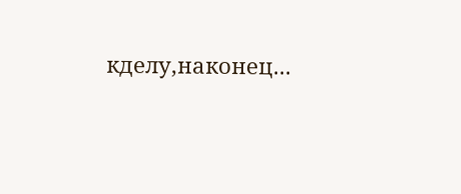кделу,наконец...